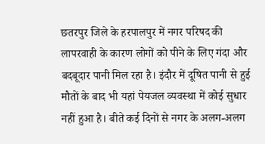छतरपुर जिले के हरपालपुर में नगर परिषद की लापरवाही के कारण लोगों को पीने के लिए गंदा और बदबूदार पानी मिल रहा है। इंदौर में दूषित पानी से हुई मौतों के बाद भी यहां पेयजल व्यवस्था में कोई सुधार नहीं हुआ है। बीते कई दिनों से नगर के अलग-अलग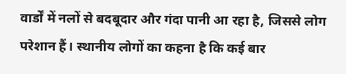वार्डों में नलों से बदबूदार और गंदा पानी आ रहा है, जिससे लोग परेशान हैं। स्थानीय लोगों का कहना है कि कई बार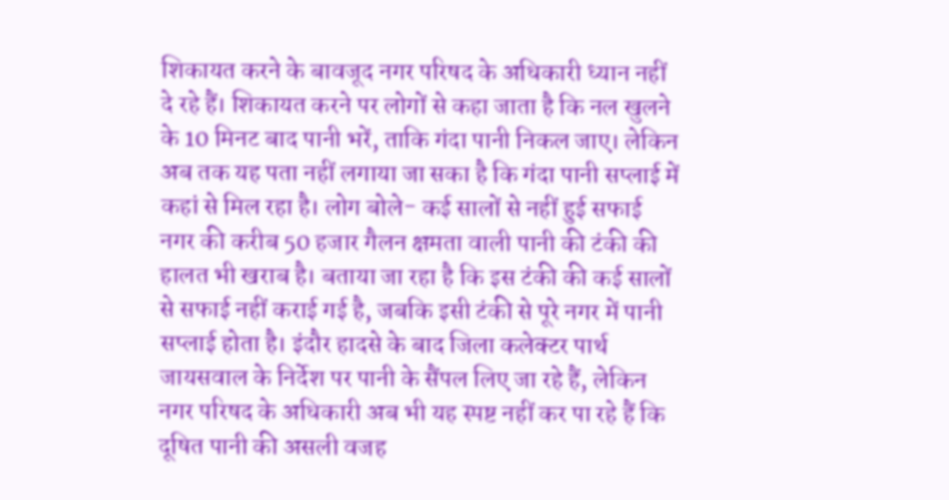शिकायत करने के बावजूद नगर परिषद के अधिकारी ध्यान नहीं दे रहे हैं। शिकायत करने पर लोगों से कहा जाता है कि नल खुलने के 10 मिनट बाद पानी भरें, ताकि गंदा पानी निकल जाए। लेकिन अब तक यह पता नहीं लगाया जा सका है कि गंदा पानी सप्लाई में कहां से मिल रहा है। लोग बोले- कई सालों से नहीं हुई सफाई
नगर की करीब 50 हजार गैलन क्षमता वाली पानी की टंकी की हालत भी खराब है। बताया जा रहा है कि इस टंकी की कई सालों से सफाई नहीं कराई गई है, जबकि इसी टंकी से पूरे नगर में पानी सप्लाई होता है। इंदौर हादसे के बाद जिला कलेक्टर पार्थ जायसवाल के निर्देश पर पानी के सैंपल लिए जा रहे हैं, लेकिन नगर परिषद के अधिकारी अब भी यह स्पष्ट नहीं कर पा रहे हैं कि दूषित पानी की असली वजह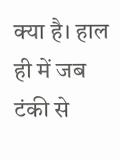क्या है। हाल ही में जब टंकी से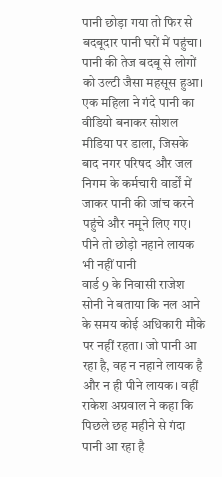पानी छोड़ा गया तो फिर से बदबूदार पानी घरों में पहुंचा। पानी की तेज बदबू से लोगों को उल्टी जैसा महसूस हुआ। एक महिला ने गंदे पानी का वीडियो बनाकर सोशल मीडिया पर डाला, जिसके बाद नगर परिषद और जल निगम के कर्मचारी वार्डों में जाकर पानी की जांच करने पहुंचे और नमूने लिए गए। पीने तो छोड़ो नहाने लायक भी नहीं पानी
वार्ड 9 के निवासी राजेश सोनी ने बताया कि नल आने के समय कोई अधिकारी मौके पर नहीं रहता। जो पानी आ रहा है, वह न नहाने लायक है और न ही पीने लायक। वहीं राकेश अग्रवाल ने कहा कि पिछले छह महीने से गंदा पानी आ रहा है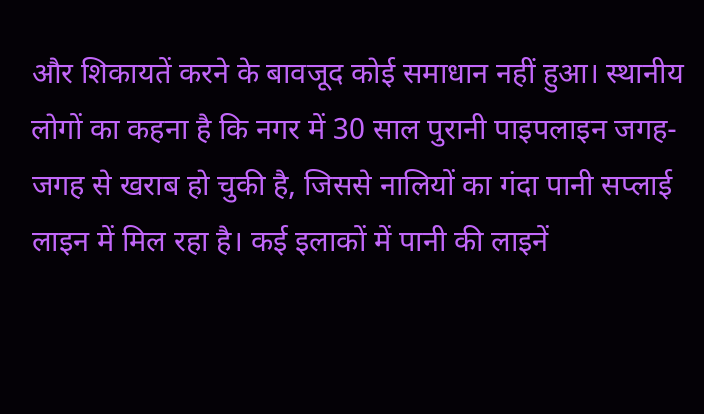और शिकायतें करने के बावजूद कोई समाधान नहीं हुआ। स्थानीय लोगों का कहना है कि नगर में 30 साल पुरानी पाइपलाइन जगह-जगह से खराब हो चुकी है, जिससे नालियों का गंदा पानी सप्लाई लाइन में मिल रहा है। कई इलाकों में पानी की लाइनें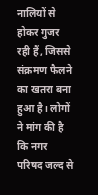नालियों से होकर गुजर रही हैं, जिससे संक्रमण फैलने का खतरा बना हुआ है। लोगों ने मांग की है कि नगर परिषद जल्द से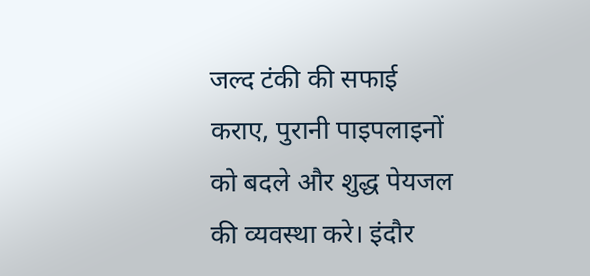जल्द टंकी की सफाई कराए, पुरानी पाइपलाइनों को बदले और शुद्ध पेयजल की व्यवस्था करे। इंदौर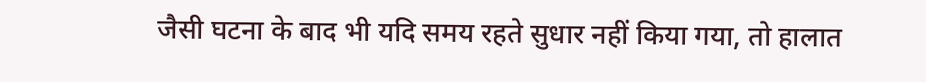जैसी घटना के बाद भी यदि समय रहते सुधार नहीं किया गया, तो हालात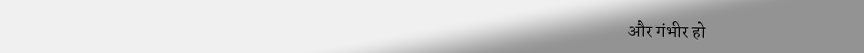और गंभीर हो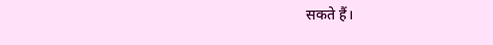सकते हैं।